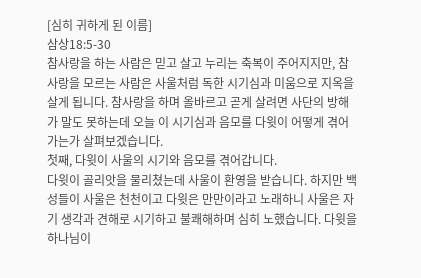[심히 귀하게 된 이름]
삼상18:5-30
참사랑을 하는 사람은 믿고 살고 누리는 축복이 주어지지만, 참사랑을 모르는 사람은 사울처럼 독한 시기심과 미움으로 지옥을 살게 됩니다. 참사랑을 하며 올바르고 곧게 살려면 사단의 방해가 말도 못하는데 오늘 이 시기심과 음모를 다윗이 어떻게 겪어가는가 살펴보겠습니다.
첫째, 다윗이 사울의 시기와 음모를 겪어갑니다.
다윗이 골리앗을 물리쳤는데 사울이 환영을 받습니다. 하지만 백성들이 사울은 천천이고 다윗은 만만이라고 노래하니 사울은 자기 생각과 견해로 시기하고 불쾌해하며 심히 노했습니다. 다윗을 하나님이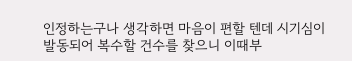인정하는구나 생각하면 마음이 편할 텐데 시기심이 발동되어 복수할 건수를 찾으니 이때부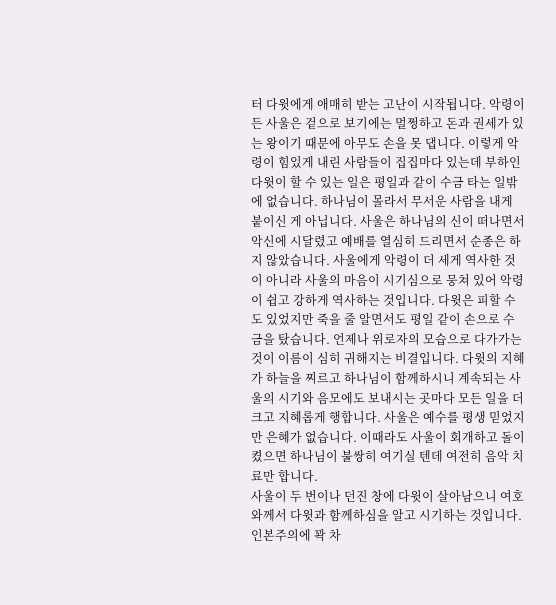터 다윗에게 애매히 받는 고난이 시작됩니다. 악령이 든 사울은 겉으로 보기에는 멀쩡하고 돈과 권세가 있는 왕이기 때문에 아무도 손을 못 댑니다. 이렇게 악령이 힘있게 내린 사람들이 집집마다 있는데 부하인 다윗이 할 수 있는 일은 평일과 같이 수금 타는 일밖에 없습니다. 하나님이 몰라서 무서운 사람을 내게 붙이신 게 아닙니다. 사울은 하나님의 신이 떠나면서 악신에 시달렸고 예배를 열심히 드리면서 순종은 하지 않았습니다. 사울에게 악령이 더 세게 역사한 것이 아니라 사울의 마음이 시기심으로 뭉쳐 있어 악령이 쉽고 강하게 역사하는 것입니다. 다윗은 피할 수도 있었지만 죽을 줄 알면서도 평일 같이 손으로 수금을 탔습니다. 언제나 위로자의 모습으로 다가가는 것이 이름이 심히 귀해지는 비결입니다. 다윗의 지혜가 하늘을 찌르고 하나님이 함께하시니 계속되는 사울의 시기와 음모에도 보내시는 곳마다 모든 일을 더 크고 지혜롭게 행합니다. 사울은 예수를 평생 믿었지만 은혜가 없습니다. 이때라도 사울이 회개하고 돌이켰으면 하나님이 불쌍히 여기실 텐데 여전히 음악 치료만 합니다.
사울이 두 번이나 던진 창에 다윗이 살아남으니 여호와께서 다윗과 함께하심을 알고 시기하는 것입니다. 인본주의에 꽉 차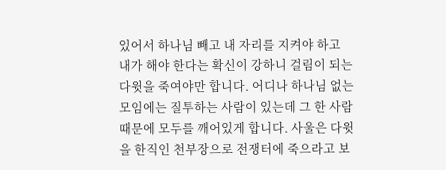있어서 하나님 빼고 내 자리를 지켜야 하고 내가 해야 한다는 확신이 강하니 걸림이 되는 다윗을 죽여야만 합니다. 어디나 하나님 없는 모임에는 질투하는 사람이 있는데 그 한 사람 때문에 모두를 깨어있게 합니다. 사울은 다윗을 한직인 천부장으로 전쟁터에 죽으라고 보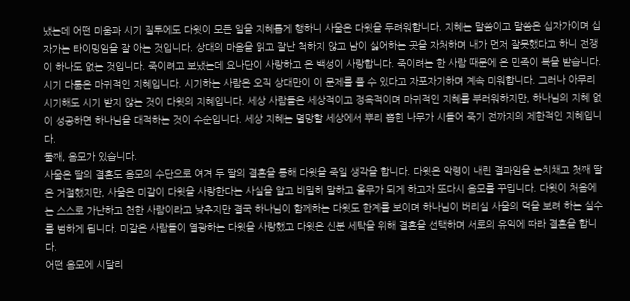냈는데 어떤 미움과 시기 질투에도 다윗이 모든 일을 지혜롭게 행하니 사울은 다윗을 두려워합니다. 지혜는 말씀이고 말씀은 십자가이며 십자가는 타이밍임을 잘 아는 것입니다. 상대의 마음을 읽고 잘난 척하지 않고 남이 싫어하는 곳을 자처하며 내가 먼저 잘못했다고 하니 전쟁이 하나도 없는 것입니다. 죽이려고 보냈는데 요나단이 사랑하고 온 백성이 사랑합니다. 죽이려는 한 사람 때문에 온 민족이 복을 받습니다. 시기 다툼은 마귀적인 지혜입니다. 시기하는 사람은 오직 상대만이 이 문제를 풀 수 있다고 자포자기하며 계속 미워합니다. 그러나 아무리 시기해도 시기 받지 않는 것이 다윗의 지혜입니다. 세상 사람들은 세상적이고 정욕적이며 마귀적인 지혜를 부러워하지만, 하나님의 지혜 없이 성공하면 하나님을 대적하는 것이 수순입니다. 세상 지혜는 멸망할 세상에서 뿌리 뽑힌 나무가 시들어 죽기 전까지의 제한적인 지혜입니다.
둘째, 음모가 있습니다.
사울은 딸의 결혼도 음모의 수단으로 여겨 두 딸의 결혼을 통해 다윗을 죽일 생각을 합니다. 다윗은 악령이 내린 결과임을 눈치채고 첫째 딸은 거절했지만, 사울은 미갈이 다윗을 사랑한다는 사실을 알고 비밀히 말하고 올무가 되게 하고자 또다시 음모를 꾸밉니다. 다윗이 처음에는 스스로 가난하고 천한 사람이라고 낮추지만 결국 하나님이 함께하는 다윗도 한계를 보이며 하나님이 버리실 사울의 덕을 보려 하는 실수를 범하게 됩니다. 미갈은 사람들이 열광하는 다윗을 사랑했고 다윗은 신분 세탁을 위해 결혼을 선택하며 서로의 유익에 따라 결혼을 합니다.
어떤 음모에 시달리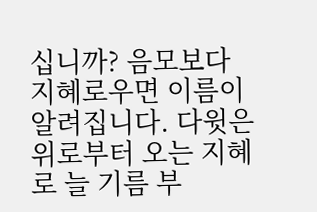십니까? 음모보다 지혜로우면 이름이 알려집니다. 다윗은 위로부터 오는 지혜로 늘 기름 부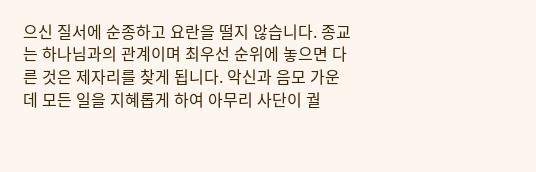으신 질서에 순종하고 요란을 떨지 않습니다. 종교는 하나님과의 관계이며 최우선 순위에 놓으면 다른 것은 제자리를 찾게 됩니다. 악신과 음모 가운데 모든 일을 지혜롭게 하여 아무리 사단이 궐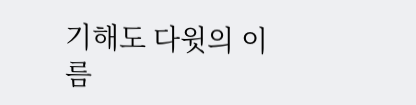기해도 다윗의 이름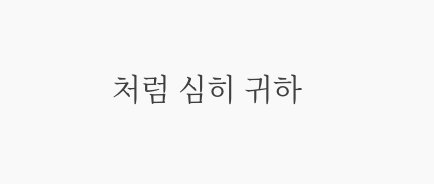처럼 심히 귀하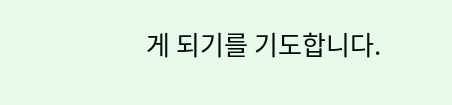게 되기를 기도합니다.